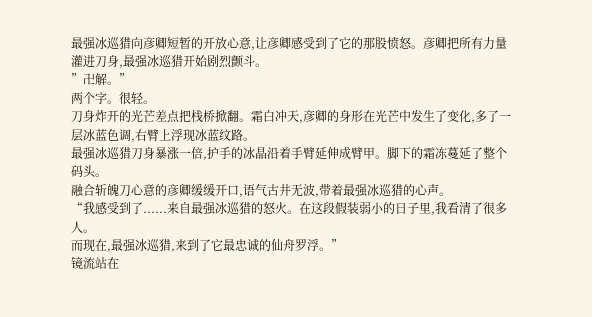最强冰巡猎向彦卿短暂的开放心意,让彦卿感受到了它的那股愤怒。彦卿把所有力量灌进刀身,最强冰巡猎开始剧烈颤斗。
”卍解。”
两个字。很轻。
刀身炸开的光芒差点把栈桥掀翻。霜白冲天,彦卿的身形在光芒中发生了变化,多了一层冰蓝色调,右臂上浮现冰蓝纹路。
最强冰巡猎刀身暴涨一倍,护手的冰晶沿着手臂延伸成臂甲。脚下的霜冻蔓延了整个码头。
融合斩魄刀心意的彦卿缓缓开口,语气古井无波,带着最强冰巡猎的心声。
“我感受到了......来自最强冰巡猎的怒火。在这段假装弱小的日子里,我看清了很多人。
而现在,最强冰巡猎,来到了它最忠诚的仙舟罗浮。”
镜流站在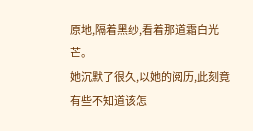原地,隔着黑纱,看着那道霜白光芒。
她沉默了很久,以她的阅历,此刻竟有些不知道该怎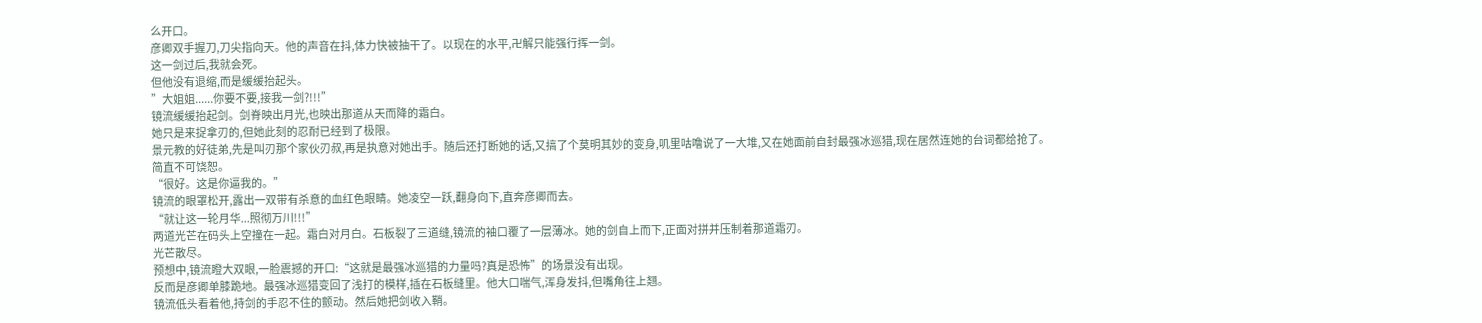么开口。
彦卿双手握刀,刀尖指向天。他的声音在抖,体力快被抽干了。以现在的水平,卍解只能强行挥一剑。
这一剑过后,我就会死。
但他没有退缩,而是缓缓抬起头。
”大姐姐......你要不要,接我一剑?!!!”
镜流缓缓抬起剑。剑脊映出月光,也映出那道从天而降的霜白。
她只是来捉拿刃的,但她此刻的忍耐已经到了极限。
景元教的好徒弟,先是叫刃那个家伙刃叔,再是执意对她出手。随后还打断她的话,又搞了个莫明其妙的变身,叽里咕噜说了一大堆,又在她面前自封最强冰巡猎,现在居然连她的台词都给抢了。
简直不可饶恕。
“很好。这是你逼我的。”
镜流的眼罩松开,露出一双带有杀意的血红色眼睛。她凌空一跃,翻身向下,直奔彦卿而去。
“就让这一轮月华...照彻万川!!!”
两道光芒在码头上空撞在一起。霜白对月白。石板裂了三道缝,镜流的袖口覆了一层薄冰。她的剑自上而下,正面对拼并压制着那道霜刃。
光芒散尽。
预想中,镜流瞪大双眼,一脸震撼的开口:“这就是最强冰巡猎的力量吗?真是恐怖”的场景没有出现。
反而是彦卿单膝跪地。最强冰巡猎变回了浅打的模样,插在石板缝里。他大口喘气,浑身发抖,但嘴角往上翘。
镜流低头看着他,持剑的手忍不住的颤动。然后她把剑收入鞘。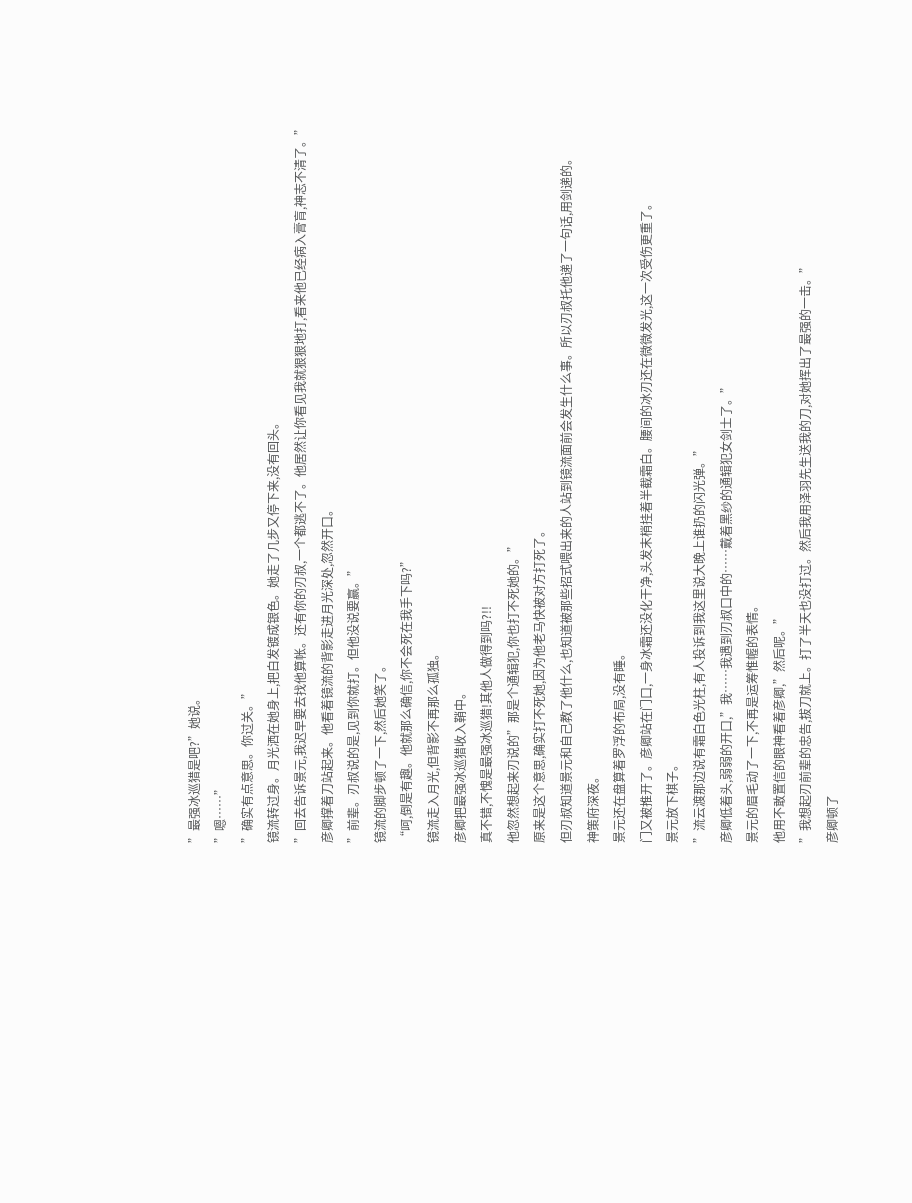”最强冰巡猎是吧?”她说。
”嗯……”
”确实有点意思。你过关。”
镜流转过身。月光洒在她身上,把白发镀成银色。她走了几步又停下来,没有回头。
”回去告诉景元,我迟早要去找他算帐。还有你的刃叔,一个都逃不了。他居然让你看见我就狠狠地打,看来他已经病入膏肓,神志不清了。”
彦卿撑着刀站起来。他看着镜流的背影走进月光深处,忽然开口。
”前辈。刃叔说的是,见到你就打。但他没说要赢。”
镜流的脚步顿了一下,然后她笑了。
“呵,倒是有趣。他就那么确信,你不会死在我手下吗?”
镜流走入月光,但背影不再那么孤独。
彦卿把最强冰巡猎收入鞘中。
真不错,不愧是最强冰巡猎!其他人做得到吗?!!
他忽然想起来刃说的”那是个通辑犯,你也打不死她的。”
原来是这个意思,确实打不死她,因为他老马快被对方打死了。
但刃叔知道景元和自己教了他什么,也知道被那些招式喂出来的人站到镜流面前会发生什么事。所以刃叔托他递了一句话,用剑递的。
神策府深夜。
景元还在盘算着罗浮的布局,没有睡。
门又被推开了。彦卿站在门口,一身冰霜还没化干净,头发末梢挂着半截霜白。腰间的冰刃还在微微发光,这一次受伤更重了。
景元放下棋子。
”流云渡那边说有霜白色光柱,有人投诉到我这里说大晚上谁扔的闪光弹。”
彦卿低着头,弱弱的开口,”我……我遇到刃叔口中的……戴着黑纱的通辑犯女剑士了。”
景元的眉毛动了一下,不再是运筹惟幄的表情。
他用不敢置信的眼神看着彦卿,”然后呢。”
”我想起刃前辈的忠告,拔刀就上。打了半天也没打过。然后我用泽羽先生送我的刀,对她挥出了最强的一击。”
彦卿顿了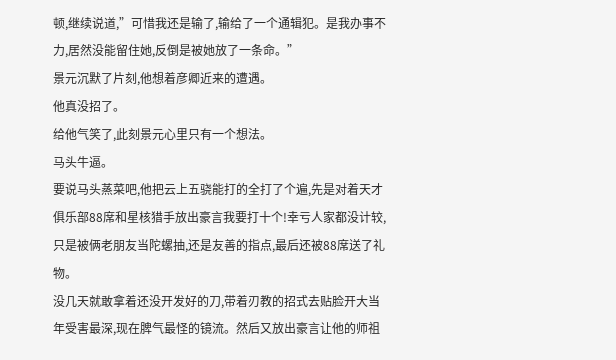顿,继续说道,”可惜我还是输了,输给了一个通辑犯。是我办事不力,居然没能留住她,反倒是被她放了一条命。”
景元沉默了片刻,他想着彦卿近来的遭遇。
他真没招了。
给他气笑了,此刻景元心里只有一个想法。
马头牛逼。
要说马头蒸菜吧,他把云上五骁能打的全打了个遍,先是对着天才俱乐部88席和星核猎手放出豪言我要打十个!幸亏人家都没计较,只是被俩老朋友当陀螺抽,还是友善的指点,最后还被88席送了礼物。
没几天就敢拿着还没开发好的刀,带着刃教的招式去贴脸开大当年受害最深,现在脾气最怪的镜流。然后又放出豪言让他的师祖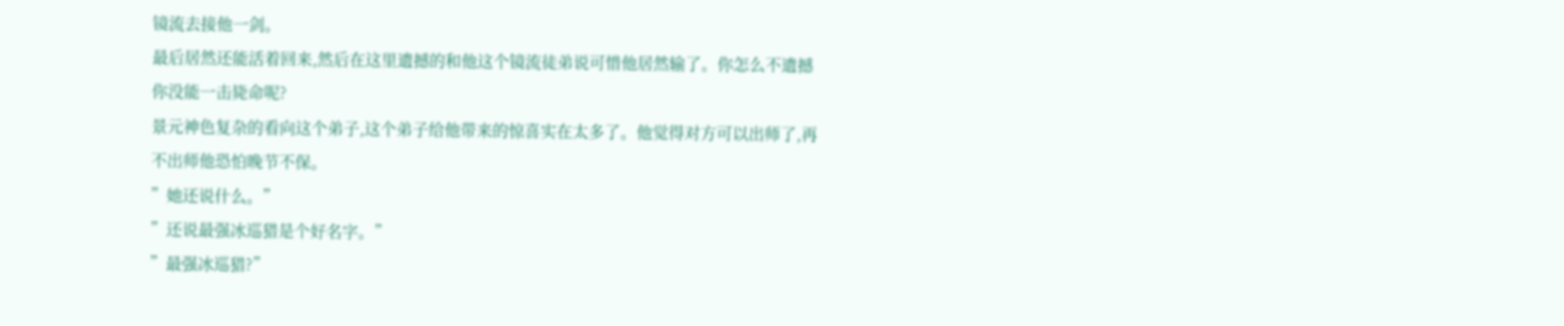镜流去接他一剑。
最后居然还能活着回来,然后在这里遗撼的和他这个镜流徒弟说可惜他居然输了。你怎么不遗撼你没能一击毙命呢?
景元神色复杂的看向这个弟子,这个弟子给他带来的惊喜实在太多了。他觉得对方可以出师了,再不出师他恐怕晚节不保。
”她还说什么。”
”还说最强冰巡猎是个好名字。”
”最强冰巡猎?”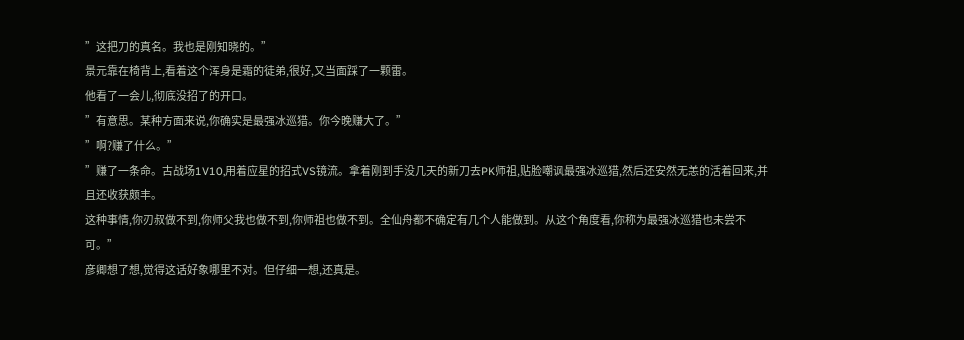”这把刀的真名。我也是刚知晓的。”
景元靠在椅背上,看着这个浑身是霜的徒弟,很好,又当面踩了一颗雷。
他看了一会儿,彻底没招了的开口。
”有意思。某种方面来说,你确实是最强冰巡猎。你今晚赚大了。”
”啊?赚了什么。”
”赚了一条命。古战场1V10,用着应星的招式VS镜流。拿着刚到手没几天的新刀去PK师祖,贴脸嘲讽最强冰巡猎,然后还安然无恙的活着回来,并且还收获颇丰。
这种事情,你刃叔做不到,你师父我也做不到,你师祖也做不到。全仙舟都不确定有几个人能做到。从这个角度看,你称为最强冰巡猎也未尝不可。”
彦卿想了想,觉得这话好象哪里不对。但仔细一想,还真是。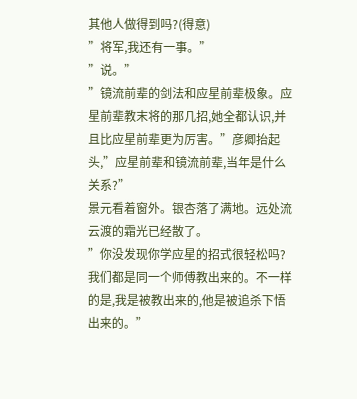其他人做得到吗?(得意)
”将军,我还有一事。”
”说。”
”镜流前辈的剑法和应星前辈极象。应星前辈教末将的那几招,她全都认识,并且比应星前辈更为厉害。”彦卿抬起头,”应星前辈和镜流前辈,当年是什么关系?”
景元看着窗外。银杏落了满地。远处流云渡的霜光已经散了。
”你没发现你学应星的招式很轻松吗?我们都是同一个师傅教出来的。不一样的是,我是被教出来的,他是被追杀下悟出来的。”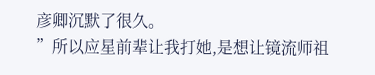彦卿沉默了很久。
”所以应星前辈让我打她,是想让镜流师祖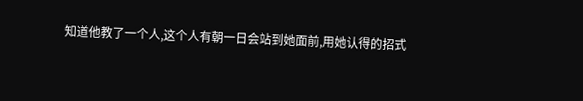知道他教了一个人,这个人有朝一日会站到她面前,用她认得的招式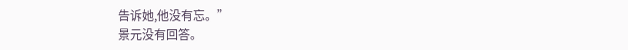告诉她,他没有忘。”
景元没有回答。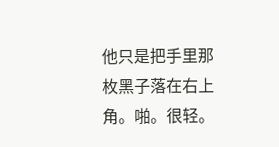他只是把手里那枚黑子落在右上角。啪。很轻。